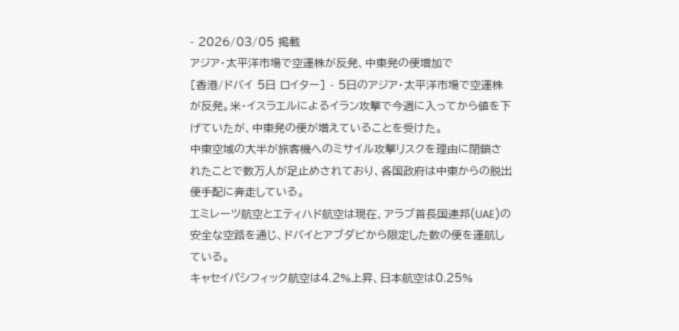- 2026/03/05 掲載
アジア・太平洋市場で空運株が反発、中東発の便増加で
[香港/ドバイ 5日 ロイター] - 5日のアジア・太平洋市場で空運株が反発。米・イスラエルによるイラン攻撃で今週に入ってから値を下げていたが、中東発の便が増えていることを受けた。
中東空域の大半が旅客機へのミサイル攻撃リスクを理由に閉鎖されたことで数万人が足止めされており、各国政府は中東からの脱出便手配に奔走している。
エミレーツ航空とエティハド航空は現在、アラブ首長国連邦(UAE)の安全な空路を通じ、ドバイとアブダビから限定した数の便を運航している。
キャセイパシフィック航空は4.2%上昇、日本航空は0.25%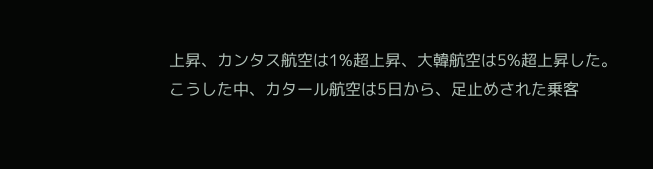上昇、カンタス航空は1%超上昇、大韓航空は5%超上昇した。
こうした中、カタール航空は5日から、足止めされた乗客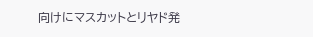向けにマスカットとリヤド発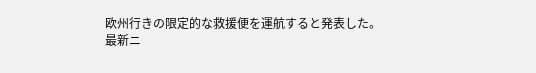欧州行きの限定的な救援便を運航すると発表した。
最新ニ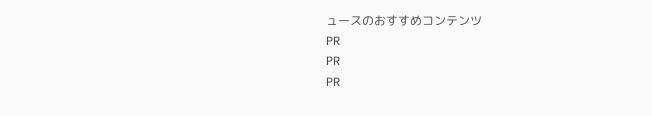ュースのおすすめコンテンツ
PR
PR
PR